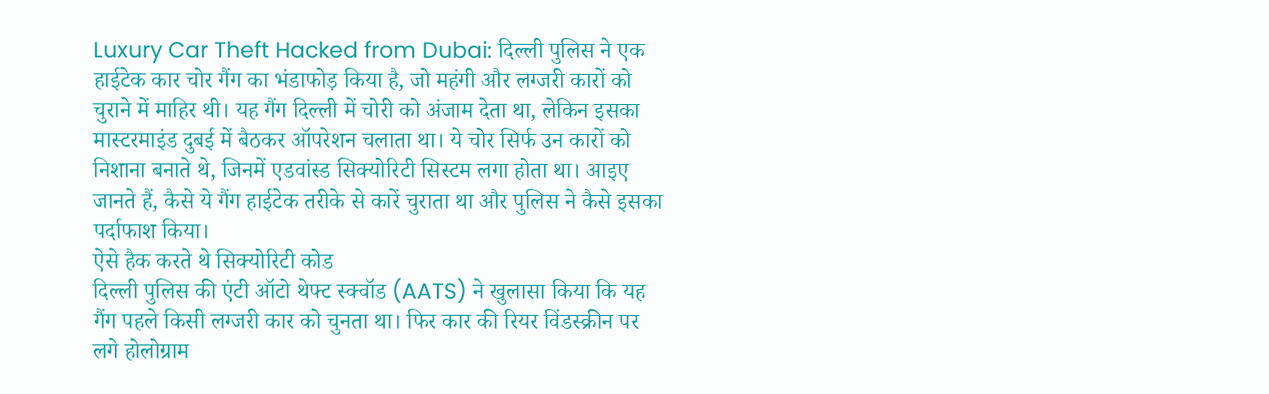Luxury Car Theft Hacked from Dubai: दिल्ली पुलिस ने एक हाईटेक कार चोर गैंग का भंडाफोड़ किया है, जो महंगी और लग्जरी कारों को चुराने में माहिर थी। यह गैंग दिल्ली में चोरी को अंजाम देता था, लेकिन इसका मास्टरमाइंड दुबई में बैठकर ऑपरेशन चलाता था। ये चोर सिर्फ उन कारों को निशाना बनाते थे, जिनमें एडवांस्ड सिक्योरिटी सिस्टम लगा होता था। आइए जानते हैं, कैसे ये गैंग हाईटेक तरीके से कारें चुराता था और पुलिस ने कैसे इसका पर्दाफाश किया।
ऐसे हैक करते थे सिक्योरिटी कोड
दिल्ली पुलिस की एंटी ऑटो थेफ्ट स्क्वॉड (AATS) ने खुलासा किया कि यह गैंग पहले किसी लग्जरी कार को चुनता था। फिर कार की रियर विंडस्क्रीन पर लगे होलोग्राम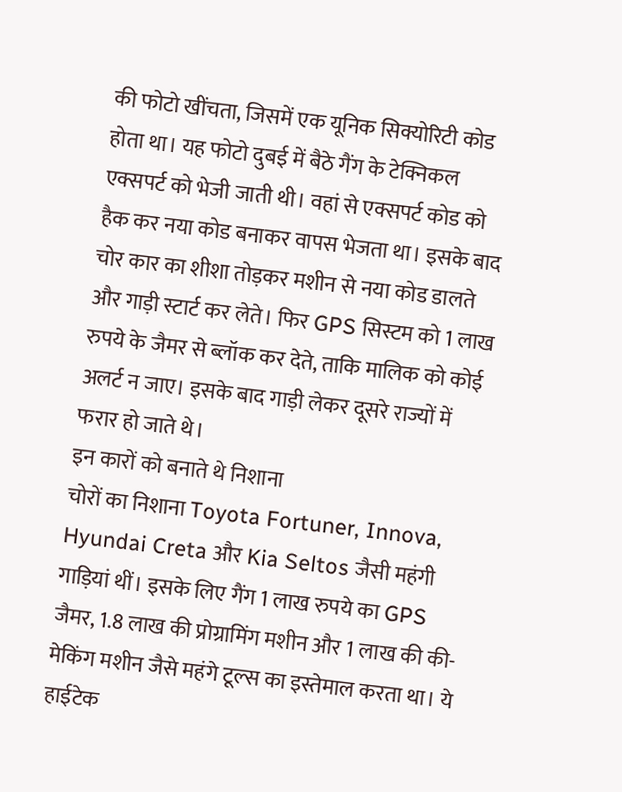की फोटो खींचता, जिसमें एक यूनिक सिक्योरिटी कोड होता था। यह फोटो दुबई में बैठे गैंग के टेक्निकल एक्सपर्ट को भेजी जाती थी। वहां से एक्सपर्ट कोड को हैक कर नया कोड बनाकर वापस भेजता था। इसके बाद चोर कार का शीशा तोड़कर मशीन से नया कोड डालते और गाड़ी स्टार्ट कर लेते। फिर GPS सिस्टम को 1 लाख रुपये के जैमर से ब्लॉक कर देते, ताकि मालिक को कोई अलर्ट न जाए। इसके बाद गाड़ी लेकर दूसरे राज्यों में फरार हो जाते थे।
इन कारों को बनाते थे निशाना
चोरों का निशाना Toyota Fortuner, Innova, Hyundai Creta और Kia Seltos जैसी महंगी गाड़ियां थीं। इसके लिए गैंग 1 लाख रुपये का GPS जैमर, 1.8 लाख की प्रोग्रामिंग मशीन और 1 लाख की की-मेकिंग मशीन जैसे महंगे टूल्स का इस्तेमाल करता था। ये हाईटेक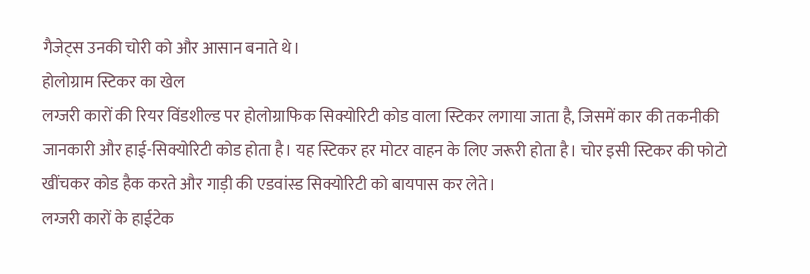गैजेट्स उनकी चोरी को और आसान बनाते थे।
होलोग्राम स्टिकर का खेल
लग्जरी कारों की रियर विंडशील्ड पर होलोग्राफिक सिक्योरिटी कोड वाला स्टिकर लगाया जाता है, जिसमें कार की तकनीकी जानकारी और हाई-सिक्योरिटी कोड होता है। यह स्टिकर हर मोटर वाहन के लिए जरूरी होता है। चोर इसी स्टिकर की फोटो खींचकर कोड हैक करते और गाड़ी की एडवांस्ड सिक्योरिटी को बायपास कर लेते।
लग्जरी कारों के हाईटेक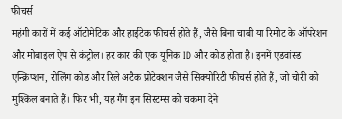फीचर्स
महंगी कारों में कई ऑटोमेटिक और हाईटेक फीचर्स होते हैं, जैसे बिना चाबी या रिमोट के ऑपरेशन और मोबाइल ऐप से कंट्रोल। हर कार की एक यूनिक ID और कोड होता है। इनमें एडवांस्ड एन्क्रिप्शन, रोलिंग कोड और रिले अटैक प्रोटेक्शन जैसे सिक्योरिटी फीचर्स होते हैं, जो चोरी को मुश्किल बनाते हैं। फिर भी, यह गैंग इन सिस्टम्स को चकमा देने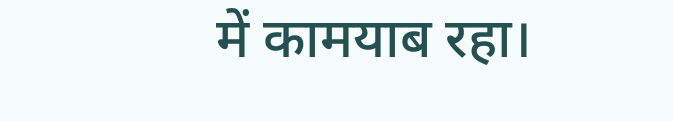में कामयाब रहा।